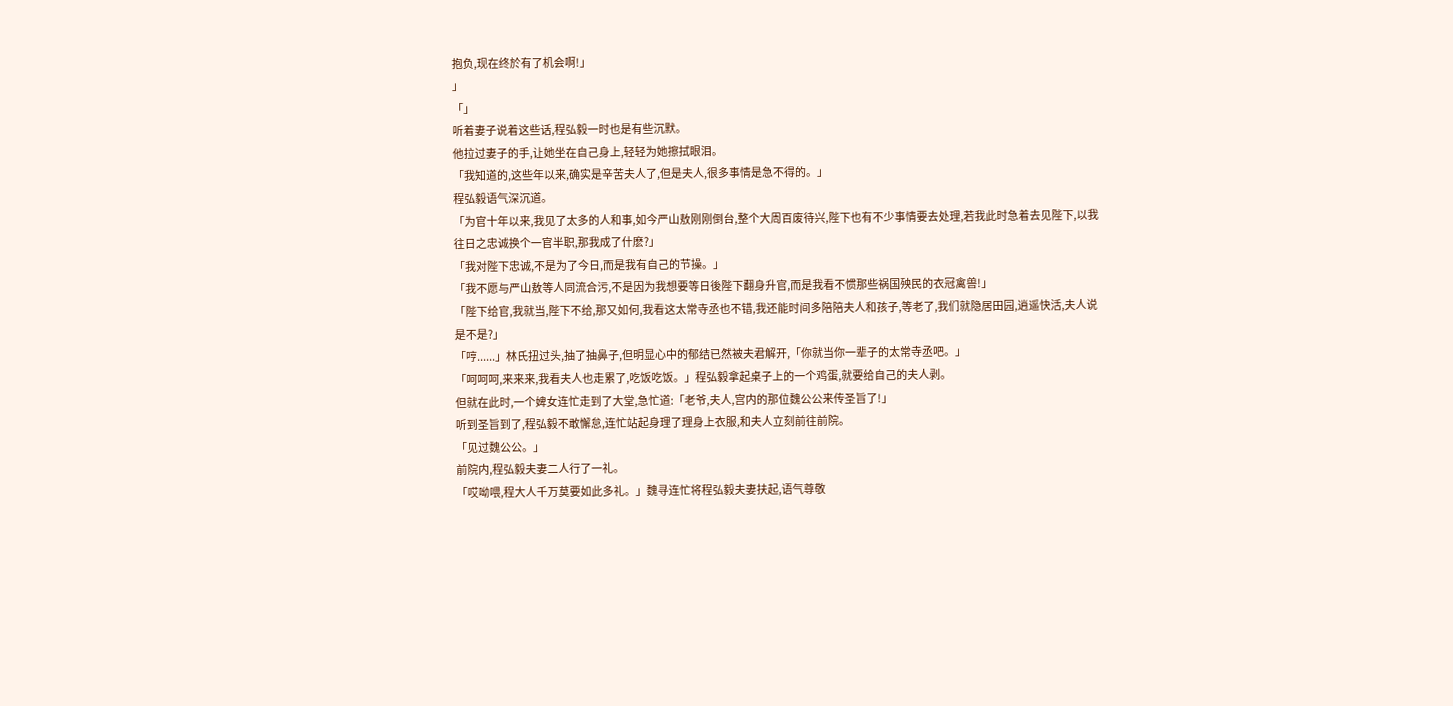抱负,现在终於有了机会啊!」
」
「」
听着妻子说着这些话,程弘毅一时也是有些沉默。
他拉过妻子的手,让她坐在自己身上,轻轻为她擦拭眼泪。
「我知道的,这些年以来,确实是辛苦夫人了,但是夫人,很多事情是急不得的。」
程弘毅语气深沉道。
「为官十年以来,我见了太多的人和事,如今严山敖刚刚倒台,整个大周百废待兴,陛下也有不少事情要去处理,若我此时急着去见陛下,以我往日之忠诚换个一官半职,那我成了什麽?」
「我对陛下忠诚,不是为了今日,而是我有自己的节操。」
「我不愿与严山敖等人同流合污,不是因为我想要等日後陛下翻身升官,而是我看不惯那些祸国殃民的衣冠禽兽!」
「陛下给官,我就当,陛下不给,那又如何,我看这太常寺丞也不错,我还能时间多陪陪夫人和孩子,等老了,我们就隐居田园,逍遥快活,夫人说是不是?」
「哼......」林氏扭过头,抽了抽鼻子,但明显心中的郁结已然被夫君解开,「你就当你一辈子的太常寺丞吧。」
「呵呵呵,来来来,我看夫人也走累了,吃饭吃饭。」程弘毅拿起桌子上的一个鸡蛋,就要给自己的夫人剥。
但就在此时,一个婢女连忙走到了大堂,急忙道:「老爷,夫人,宫内的那位魏公公来传圣旨了!」
听到圣旨到了,程弘毅不敢懈怠,连忙站起身理了理身上衣服,和夫人立刻前往前院。
「见过魏公公。」
前院内,程弘毅夫妻二人行了一礼。
「哎呦喂,程大人千万莫要如此多礼。」魏寻连忙将程弘毅夫妻扶起,语气尊敬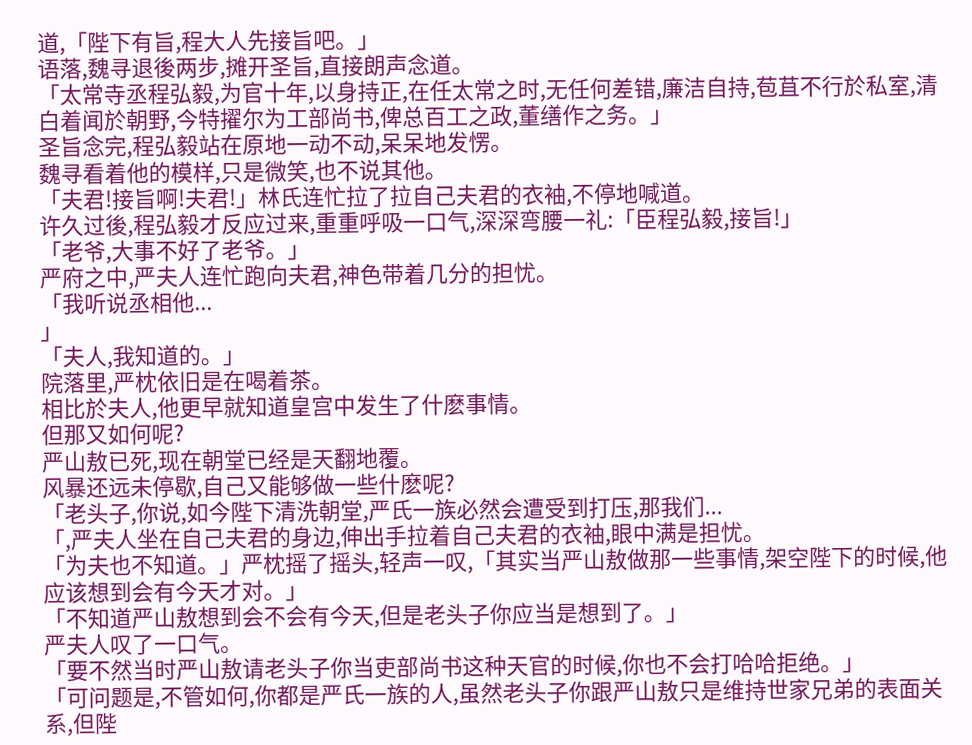道,「陛下有旨,程大人先接旨吧。」
语落,魏寻退後两步,摊开圣旨,直接朗声念道。
「太常寺丞程弘毅,为官十年,以身持正,在任太常之时,无任何差错,廉洁自持,苞苴不行於私室,清白着闻於朝野,今特擢尔为工部尚书,俾总百工之政,董缮作之务。」
圣旨念完,程弘毅站在原地一动不动,呆呆地发愣。
魏寻看着他的模样,只是微笑,也不说其他。
「夫君!接旨啊!夫君!」林氏连忙拉了拉自己夫君的衣袖,不停地喊道。
许久过後,程弘毅才反应过来,重重呼吸一口气,深深弯腰一礼:「臣程弘毅,接旨!」
「老爷,大事不好了老爷。」
严府之中,严夫人连忙跑向夫君,神色带着几分的担忧。
「我听说丞相他...
」
「夫人,我知道的。」
院落里,严枕依旧是在喝着茶。
相比於夫人,他更早就知道皇宫中发生了什麽事情。
但那又如何呢?
严山敖已死,现在朝堂已经是天翻地覆。
风暴还远未停歇,自己又能够做一些什麽呢?
「老头子,你说,如今陛下清洗朝堂,严氏一族必然会遭受到打压,那我们...
「,严夫人坐在自己夫君的身边,伸出手拉着自己夫君的衣袖,眼中满是担忧。
「为夫也不知道。」严枕摇了摇头,轻声一叹,「其实当严山敖做那一些事情,架空陛下的时候,他应该想到会有今天才对。」
「不知道严山敖想到会不会有今天,但是老头子你应当是想到了。」
严夫人叹了一口气。
「要不然当时严山敖请老头子你当吏部尚书这种天官的时候,你也不会打哈哈拒绝。」
「可问题是,不管如何,你都是严氏一族的人,虽然老头子你跟严山敖只是维持世家兄弟的表面关系,但陛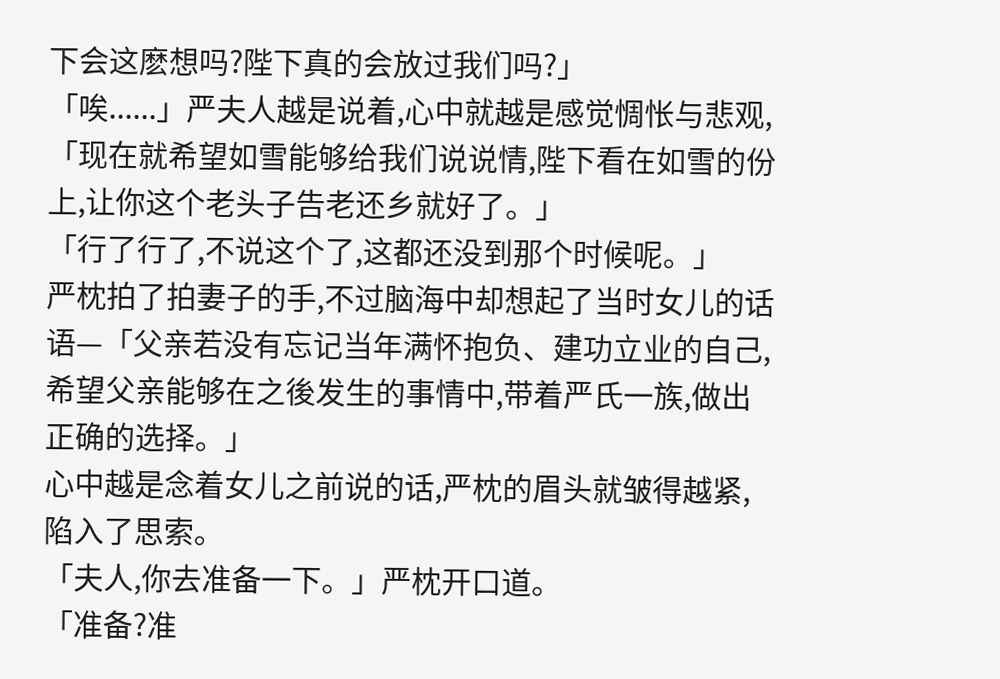下会这麽想吗?陛下真的会放过我们吗?」
「唉......」严夫人越是说着,心中就越是感觉惆怅与悲观,「现在就希望如雪能够给我们说说情,陛下看在如雪的份上,让你这个老头子告老还乡就好了。」
「行了行了,不说这个了,这都还没到那个时候呢。」
严枕拍了拍妻子的手,不过脑海中却想起了当时女儿的话语—「父亲若没有忘记当年满怀抱负、建功立业的自己,希望父亲能够在之後发生的事情中,带着严氏一族,做出正确的选择。」
心中越是念着女儿之前说的话,严枕的眉头就皱得越紧,陷入了思索。
「夫人,你去准备一下。」严枕开口道。
「准备?准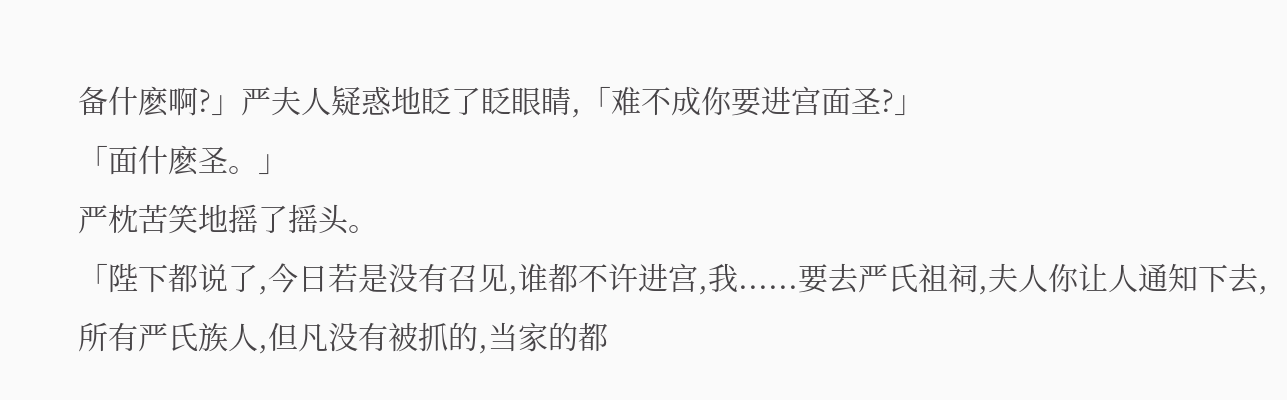备什麽啊?」严夫人疑惑地眨了眨眼睛,「难不成你要进宫面圣?」
「面什麽圣。」
严枕苦笑地摇了摇头。
「陛下都说了,今日若是没有召见,谁都不许进宫,我......要去严氏祖祠,夫人你让人通知下去,所有严氏族人,但凡没有被抓的,当家的都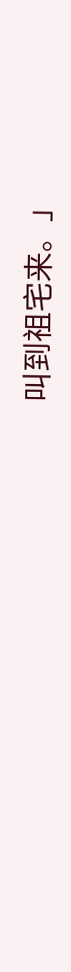叫到祖宅来。」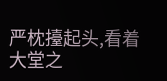严枕擡起头,看着大堂之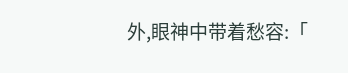外,眼神中带着愁容:「